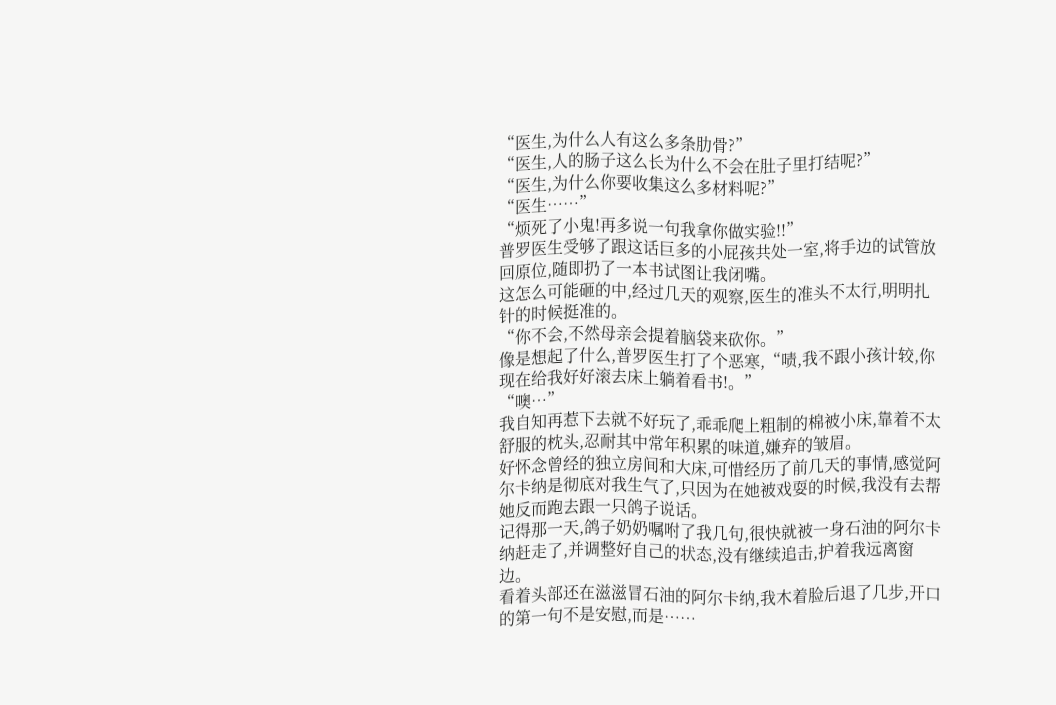“医生,为什么人有这么多条肋骨?”
“医生,人的肠子这么长为什么不会在肚子里打结呢?”
“医生,为什么你要收集这么多材料呢?”
“医生……”
“烦死了小鬼!再多说一句我拿你做实验!!”
普罗医生受够了跟这话巨多的小屁孩共处一室,将手边的试管放回原位,随即扔了一本书试图让我闭嘴。
这怎么可能砸的中,经过几天的观察,医生的准头不太行,明明扎针的时候挺准的。
“你不会,不然母亲会提着脑袋来砍你。”
像是想起了什么,普罗医生打了个恶寒,“啧,我不跟小孩计较,你现在给我好好滚去床上躺着看书!。”
“噢…”
我自知再惹下去就不好玩了,乖乖爬上粗制的棉被小床,靠着不太舒服的枕头,忍耐其中常年积累的味道,嫌弃的皱眉。
好怀念曾经的独立房间和大床,可惜经历了前几天的事情,感觉阿尔卡纳是彻底对我生气了,只因为在她被戏耍的时候,我没有去帮她反而跑去跟一只鸽子说话。
记得那一天,鸽子奶奶嘱咐了我几句,很快就被一身石油的阿尔卡纳赶走了,并调整好自己的状态,没有继续追击,护着我远离窗边。
看着头部还在滋滋冒石油的阿尔卡纳,我木着脸后退了几步,开口的第一句不是安慰,而是……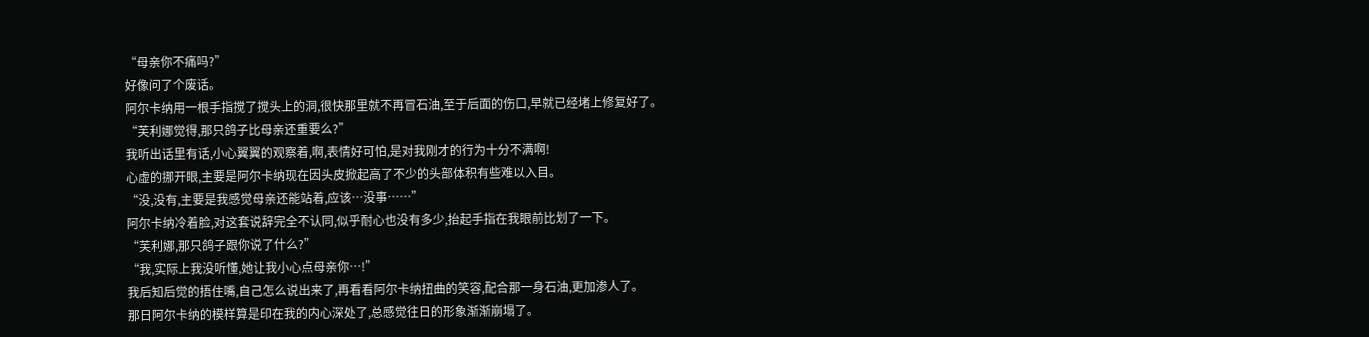“母亲你不痛吗?”
好像问了个废话。
阿尔卡纳用一根手指搅了搅头上的洞,很快那里就不再冒石油,至于后面的伤口,早就已经堵上修复好了。
“芙利娜觉得,那只鸽子比母亲还重要么?”
我听出话里有话,小心翼翼的观察着,啊,表情好可怕,是对我刚才的行为十分不满啊!
心虚的挪开眼,主要是阿尔卡纳现在因头皮掀起高了不少的头部体积有些难以入目。
“没,没有,主要是我感觉母亲还能站着,应该…没事……”
阿尔卡纳冷着脸,对这套说辞完全不认同,似乎耐心也没有多少,抬起手指在我眼前比划了一下。
“芙利娜,那只鸽子跟你说了什么?”
“我,实际上我没听懂,她让我小心点母亲你…!”
我后知后觉的捂住嘴,自己怎么说出来了,再看看阿尔卡纳扭曲的笑容,配合那一身石油,更加渗人了。
那日阿尔卡纳的模样算是印在我的内心深处了,总感觉往日的形象渐渐崩塌了。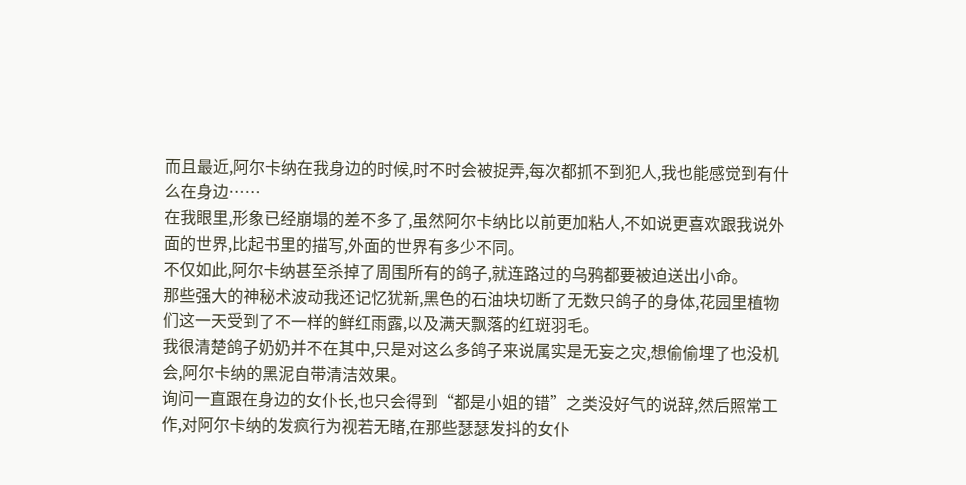而且最近,阿尔卡纳在我身边的时候,时不时会被捉弄,每次都抓不到犯人,我也能感觉到有什么在身边……
在我眼里,形象已经崩塌的差不多了,虽然阿尔卡纳比以前更加粘人,不如说更喜欢跟我说外面的世界,比起书里的描写,外面的世界有多少不同。
不仅如此,阿尔卡纳甚至杀掉了周围所有的鸽子,就连路过的乌鸦都要被迫送出小命。
那些强大的神秘术波动我还记忆犹新,黑色的石油块切断了无数只鸽子的身体,花园里植物们这一天受到了不一样的鲜红雨露,以及满天飘落的红斑羽毛。
我很清楚鸽子奶奶并不在其中,只是对这么多鸽子来说属实是无妄之灾,想偷偷埋了也没机会,阿尔卡纳的黑泥自带清洁效果。
询问一直跟在身边的女仆长,也只会得到“都是小姐的错”之类没好气的说辞,然后照常工作,对阿尔卡纳的发疯行为视若无睹,在那些瑟瑟发抖的女仆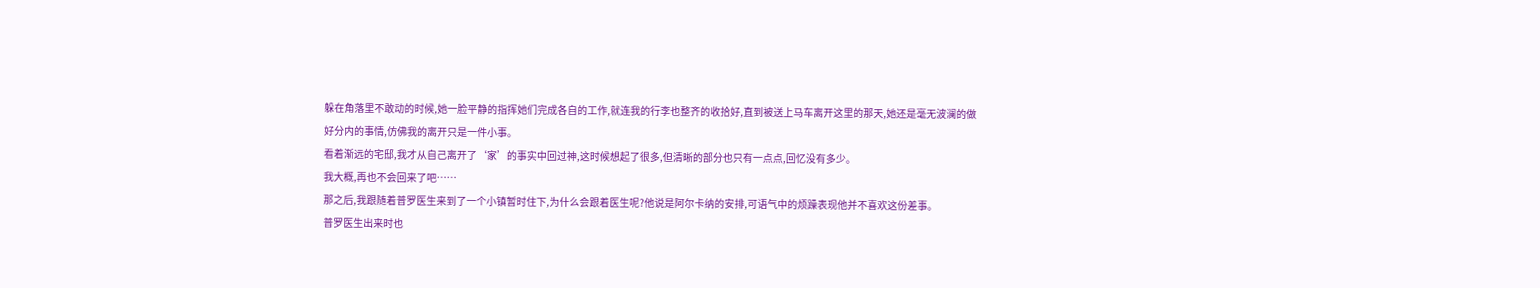躲在角落里不敢动的时候,她一脸平静的指挥她们完成各自的工作,就连我的行李也整齐的收拾好,直到被送上马车离开这里的那天,她还是毫无波澜的做好分内的事情,仿佛我的离开只是一件小事。
看着渐远的宅邸,我才从自己离开了‘家’的事实中回过神,这时候想起了很多,但清晰的部分也只有一点点,回忆没有多少。
我大概,再也不会回来了吧……
那之后,我跟随着普罗医生来到了一个小镇暂时住下,为什么会跟着医生呢?他说是阿尔卡纳的安排,可语气中的烦躁表现他并不喜欢这份差事。
普罗医生出来时也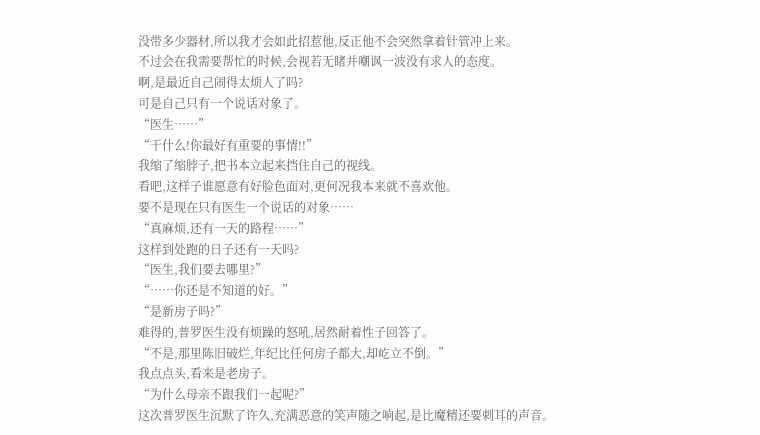没带多少器材,所以我才会如此招惹他,反正他不会突然拿着针管冲上来。
不过会在我需要帮忙的时候,会视若无睹并嘲讽一波没有求人的态度。
啊,是最近自己闹得太烦人了吗?
可是自己只有一个说话对象了。
“医生……”
“干什么!你最好有重要的事情!!”
我缩了缩脖子,把书本立起来挡住自己的视线。
看吧,这样子谁愿意有好脸色面对,更何况我本来就不喜欢他。
要不是现在只有医生一个说话的对象……
“真麻烦,还有一天的路程……”
这样到处跑的日子还有一天吗?
“医生,我们要去哪里?”
“……你还是不知道的好。”
“是新房子吗?”
难得的,普罗医生没有烦躁的怒吼,居然耐着性子回答了。
“不是,那里陈旧破烂,年纪比任何房子都大,却屹立不倒。”
我点点头,看来是老房子。
“为什么母亲不跟我们一起呢?”
这次普罗医生沉默了许久,充满恶意的笑声随之响起,是比魔精还要刺耳的声音。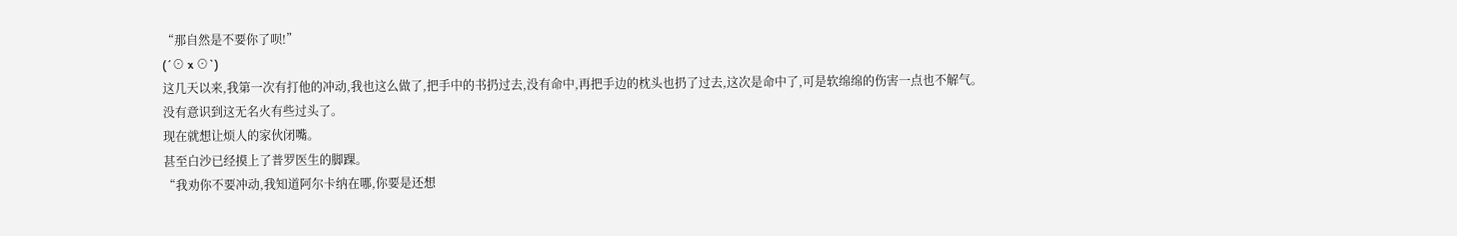“那自然是不要你了呗!”
(´⊙ x ⊙`)
这几天以来,我第一次有打他的冲动,我也这么做了,把手中的书扔过去,没有命中,再把手边的枕头也扔了过去,这次是命中了,可是软绵绵的伤害一点也不解气。
没有意识到这无名火有些过头了。
现在就想让烦人的家伙闭嘴。
甚至白沙已经摸上了普罗医生的脚踝。
“我劝你不要冲动,我知道阿尔卡纳在哪,你要是还想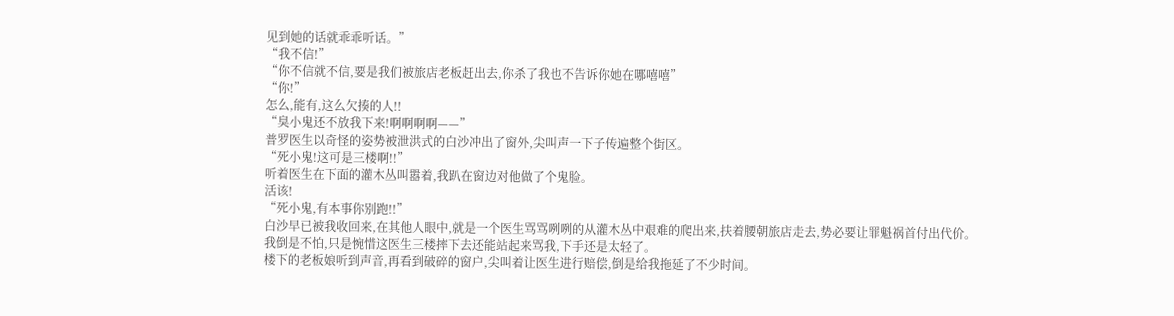见到她的话就乖乖听话。”
“我不信!”
“你不信就不信,要是我们被旅店老板赶出去,你杀了我也不告诉你她在哪嘻嘻”
“你!”
怎么,能有,这么欠揍的人!!
“臭小鬼还不放我下来!啊啊啊啊——”
普罗医生以奇怪的姿势被泄洪式的白沙冲出了窗外,尖叫声一下子传遍整个街区。
“死小鬼!这可是三楼啊!!”
听着医生在下面的灌木丛叫嚣着,我趴在窗边对他做了个鬼脸。
活该!
“死小鬼,有本事你别跑!!”
白沙早已被我收回来,在其他人眼中,就是一个医生骂骂咧咧的从灌木丛中艰难的爬出来,扶着腰朝旅店走去,势必要让罪魁祸首付出代价。
我倒是不怕,只是惋惜这医生三楼摔下去还能站起来骂我,下手还是太轻了。
楼下的老板娘听到声音,再看到破碎的窗户,尖叫着让医生进行赔偿,倒是给我拖延了不少时间。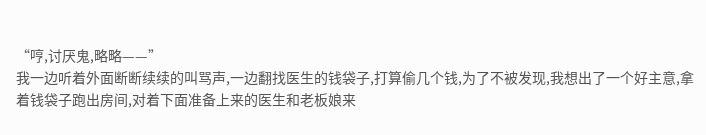“哼,讨厌鬼,略略——”
我一边听着外面断断续续的叫骂声,一边翻找医生的钱袋子,打算偷几个钱,为了不被发现,我想出了一个好主意,拿着钱袋子跑出房间,对着下面准备上来的医生和老板娘来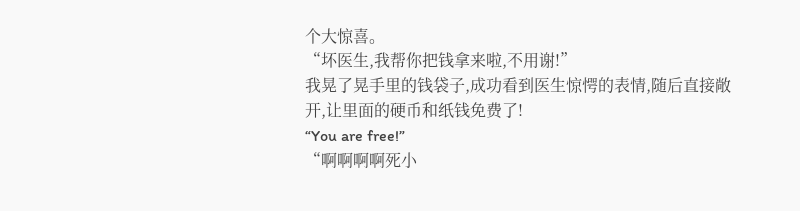个大惊喜。
“坏医生,我帮你把钱拿来啦,不用谢!”
我晃了晃手里的钱袋子,成功看到医生惊愕的表情,随后直接敞开,让里面的硬币和纸钱免费了!
“You are free!”
“啊啊啊啊死小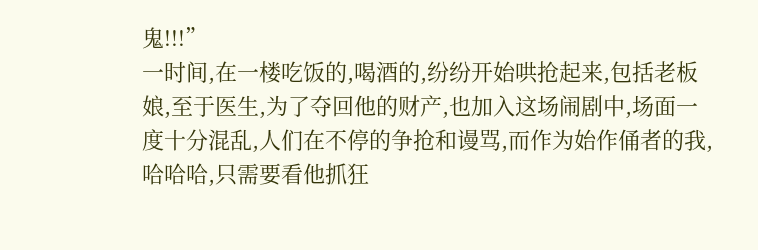鬼!!!”
一时间,在一楼吃饭的,喝酒的,纷纷开始哄抢起来,包括老板娘,至于医生,为了夺回他的财产,也加入这场闹剧中,场面一度十分混乱,人们在不停的争抢和谩骂,而作为始作俑者的我,哈哈哈,只需要看他抓狂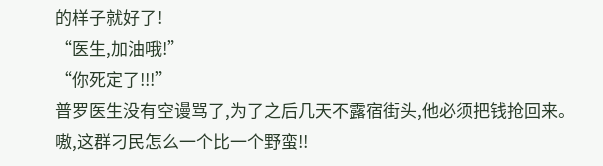的样子就好了!
“医生,加油哦!”
“你死定了!!!”
普罗医生没有空谩骂了,为了之后几天不露宿街头,他必须把钱抢回来。
嗷,这群刁民怎么一个比一个野蛮!!